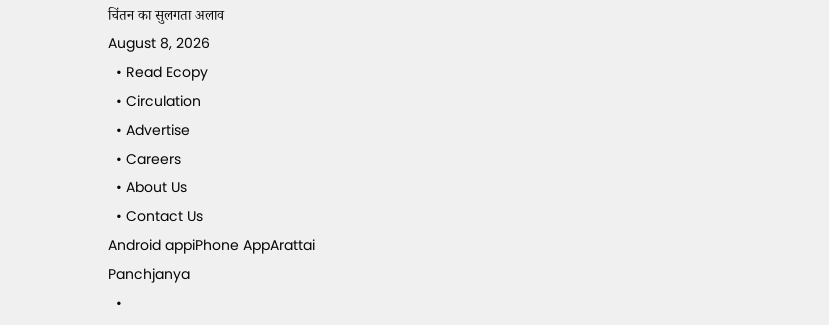चिंतन का सुलगता अलाव
August 8, 2026
  • Read Ecopy
  • Circulation
  • Advertise
  • Careers
  • About Us
  • Contact Us
Android appiPhone AppArattai
Panchjanya
  •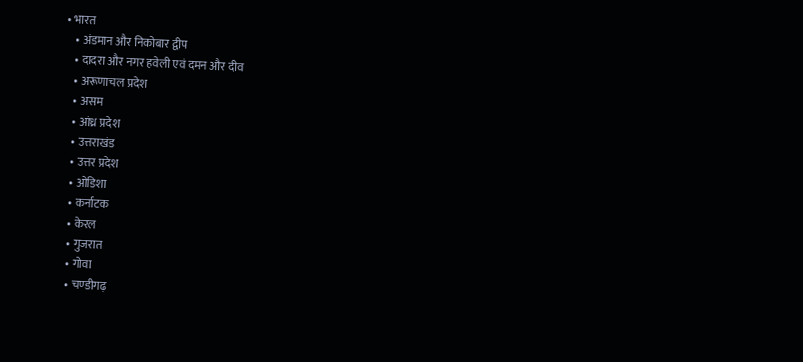• भारत
    • अंडमान और निकोबार द्वीप
    • दादरा और नगर हवेली एवं दमन और दीव
    • अरूणाचल प्रदेश
    • असम
    • आंध्र प्रदेश
    • उत्तराखंड
    • उत्तर प्रदेश
    • ओडिशा
    • कर्नाटक
    • केरल
    • गुजरात
    • गोवा
    • चण्‍डीगढ़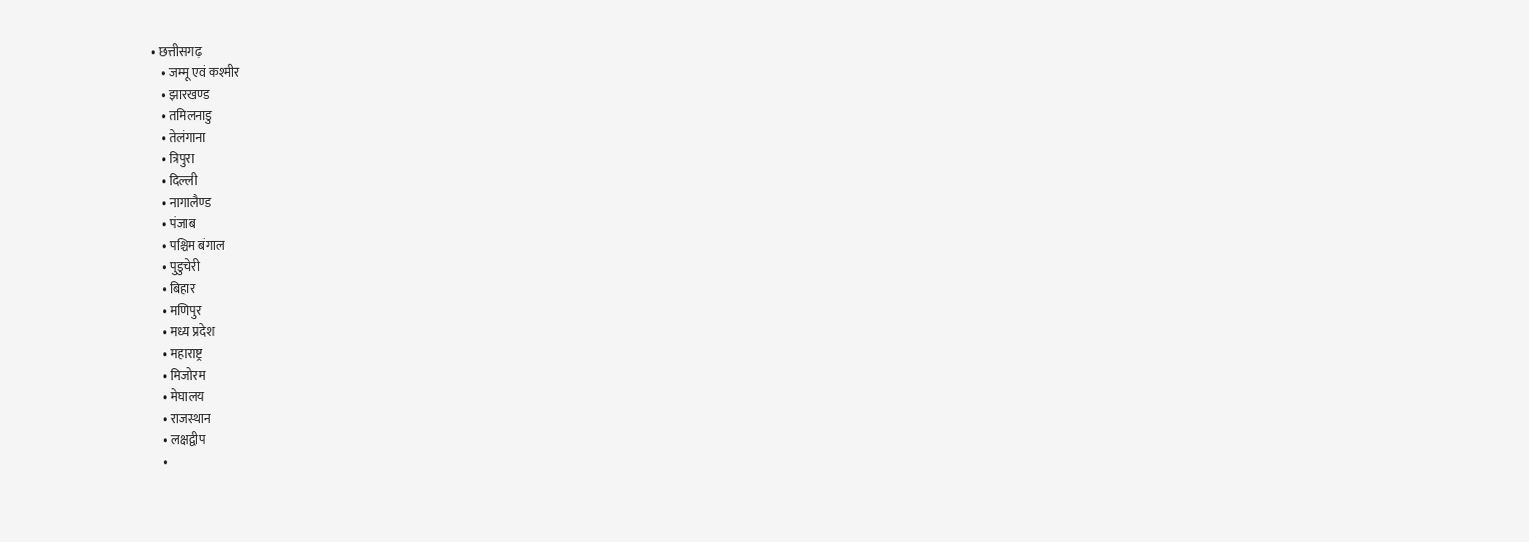• छत्तीसगढ़
    • जम्‍मू एवं कश्‍मीर
    • झारखण्‍ड
    • तमिलनाडु
    • तेलंगाना
    • त्रिपुरा
    • दिल्ली
    • नागालैण्‍ड
    • पंजाब
    • पश्चिम बंगाल
    • पुडुचेरी
    • बिहार
    • मणिपुर
    • मध्य प्रदेश
    • महाराष्ट्र
    • मिजोरम
    • मेघालय
    • राजस्थान
    • लक्षद्वीप
    •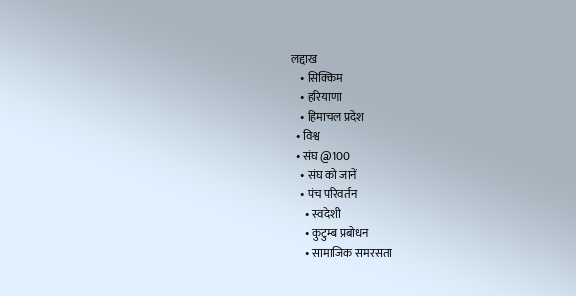लद्दाख
    • सिक्किम
    • हरियाणा
    • हिमाचल प्रदेश
  • विश्व
  • संघ @100
    • संघ को जानें
    • पंच परिवर्तन
      • स्वदेशी
      • कुटुम्ब प्रबोधन
      • सामाजिक समरसता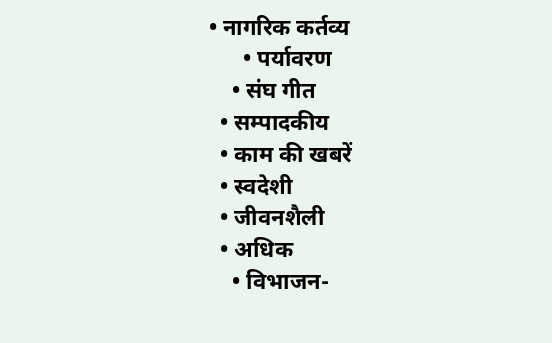• नागरिक कर्तव्य
      • पर्यावरण
    • संघ गीत
  • सम्पादकीय
  • काम की खबरें
  • स्वदेशी
  • जीवनशैली
  • अधिक
    • विभाजन-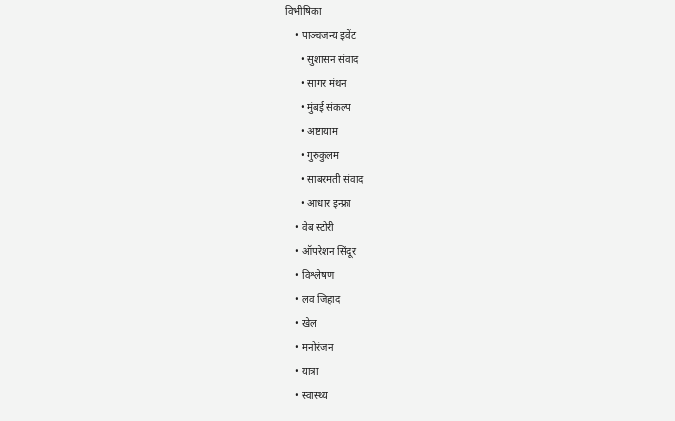विभीषिका
    • पाञ्चजन्य इवेंट
      • सुशासन संवाद
      • सागर मंथन
      • मुंबई संकल्प
      • अष्टायाम
      • गुरुकुलम
      • साबरमती संवाद
      • आधार इन्फ्रा
    • वेब स्टोरी
    • ऑपरेशन सिंदूर
    • विश्लेषण
    • लव जिहाद
    • खेल
    • मनोरंजन
    • यात्रा
    • स्वास्थ्य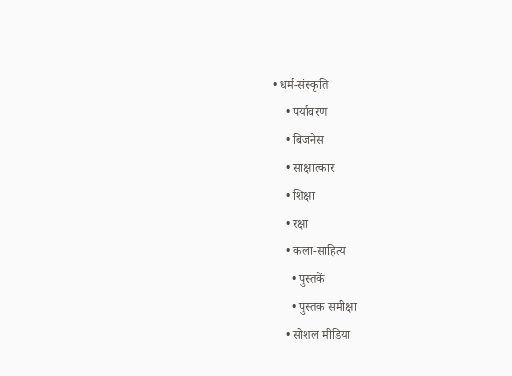• धर्म-संस्कृति
    • पर्यावरण
    • बिजनेस
    • साक्षात्कार
    • शिक्षा
    • रक्षा
    • कला-साहित्य
      • पुस्तकें
      • पुस्तक समीक्षा
    • सोशल मीडिया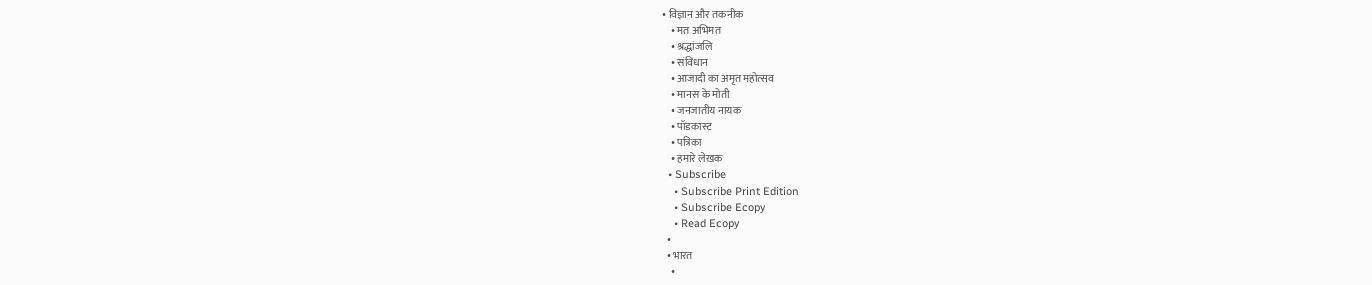• विज्ञान और तकनीक
    • मत अभिमत
    • श्रद्धांजलि
    • संविधान
    • आजादी का अमृत महोत्सव
    • मानस के मोती
    • जनजातीय नायक
    • पॉडकास्ट
    • पत्रिका
    • हमारे लेखक
  • Subscribe
    • Subscribe Print Edition
    • Subscribe Ecopy
    • Read Ecopy
  •
  • भारत
    •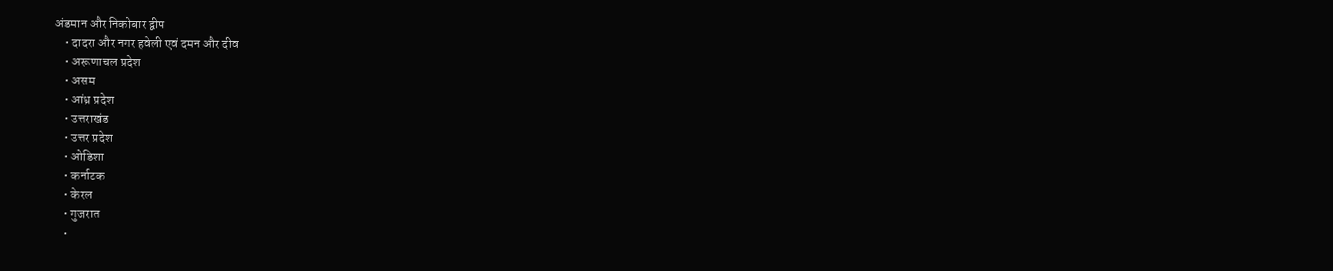अंडमान और निकोबार द्वीप
    • दादरा और नगर हवेली एवं दमन और दीव
    • अरूणाचल प्रदेश
    • असम
    • आंध्र प्रदेश
    • उत्तराखंड
    • उत्तर प्रदेश
    • ओडिशा
    • कर्नाटक
    • केरल
    • गुजरात
    •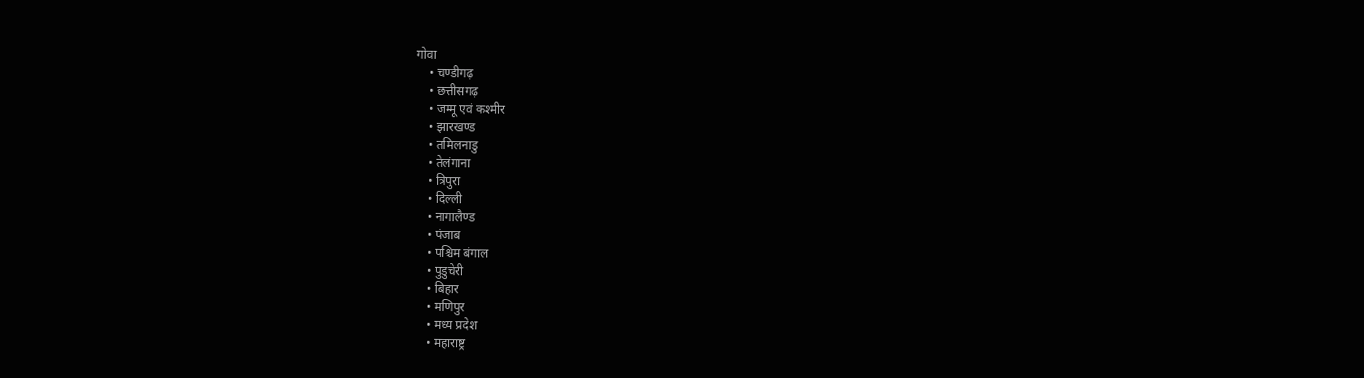गोवा
    • चण्‍डीगढ़
    • छत्तीसगढ़
    • जम्‍मू एवं कश्‍मीर
    • झारखण्‍ड
    • तमिलनाडु
    • तेलंगाना
    • त्रिपुरा
    • दिल्ली
    • नागालैण्‍ड
    • पंजाब
    • पश्चिम बंगाल
    • पुडुचेरी
    • बिहार
    • मणिपुर
    • मध्य प्रदेश
    • महाराष्ट्र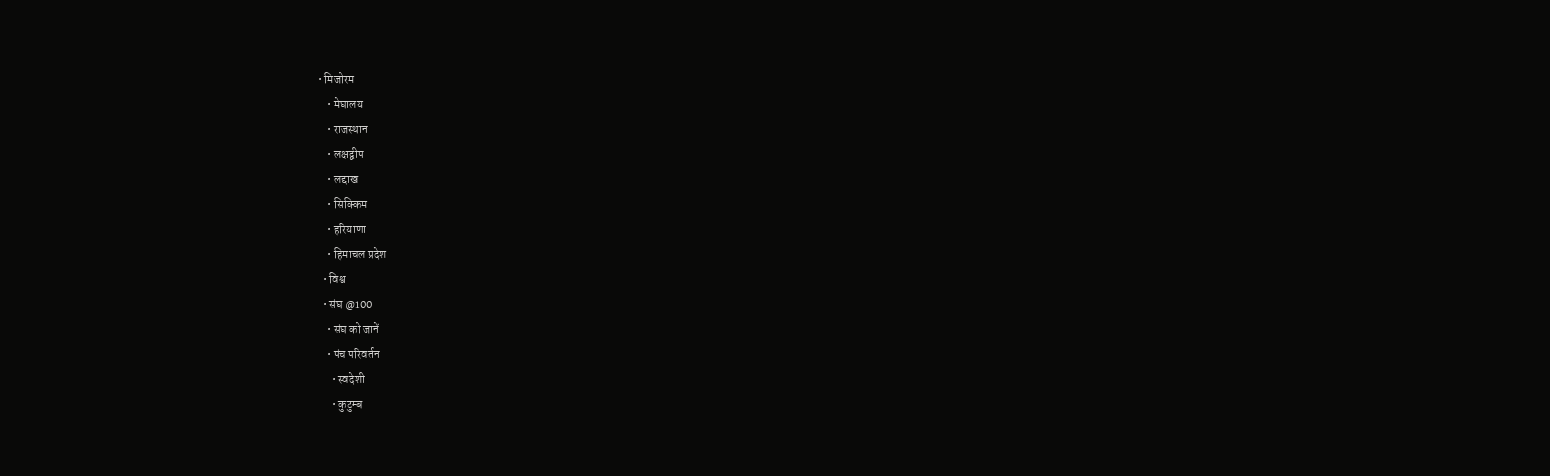• मिजोरम
    • मेघालय
    • राजस्थान
    • लक्षद्वीप
    • लद्दाख
    • सिक्किम
    • हरियाणा
    • हिमाचल प्रदेश
  • विश्व
  • संघ @100
    • संघ को जानें
    • पंच परिवर्तन
      • स्वदेशी
      • कुटुम्ब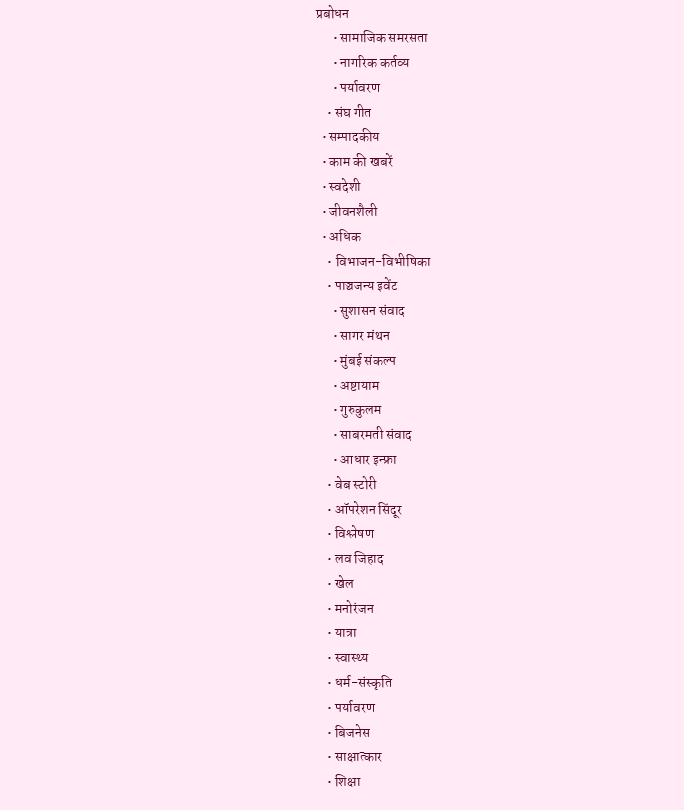प्रबोधन
      • सामाजिक समरसता
      • नागरिक कर्तव्य
      • पर्यावरण
    • संघ गीत
  • सम्पादकीय
  • काम की खबरें
  • स्वदेशी
  • जीवनशैली
  • अधिक
    • विभाजन-विभीषिका
    • पाञ्चजन्य इवेंट
      • सुशासन संवाद
      • सागर मंथन
      • मुंबई संकल्प
      • अष्टायाम
      • गुरुकुलम
      • साबरमती संवाद
      • आधार इन्फ्रा
    • वेब स्टोरी
    • ऑपरेशन सिंदूर
    • विश्लेषण
    • लव जिहाद
    • खेल
    • मनोरंजन
    • यात्रा
    • स्वास्थ्य
    • धर्म-संस्कृति
    • पर्यावरण
    • बिजनेस
    • साक्षात्कार
    • शिक्षा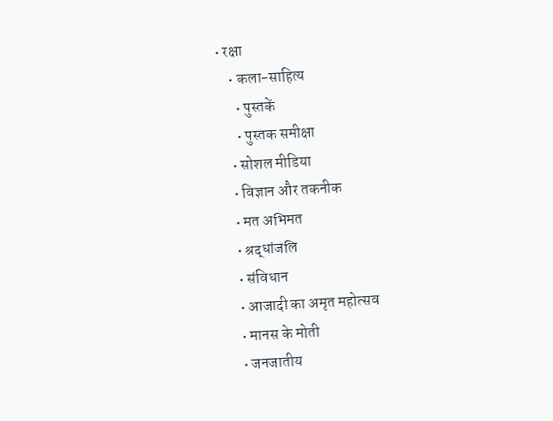• रक्षा
    • कला-साहित्य
      • पुस्तकें
      • पुस्तक समीक्षा
    • सोशल मीडिया
    • विज्ञान और तकनीक
    • मत अभिमत
    • श्रद्धांजलि
    • संविधान
    • आजादी का अमृत महोत्सव
    • मानस के मोती
    • जनजातीय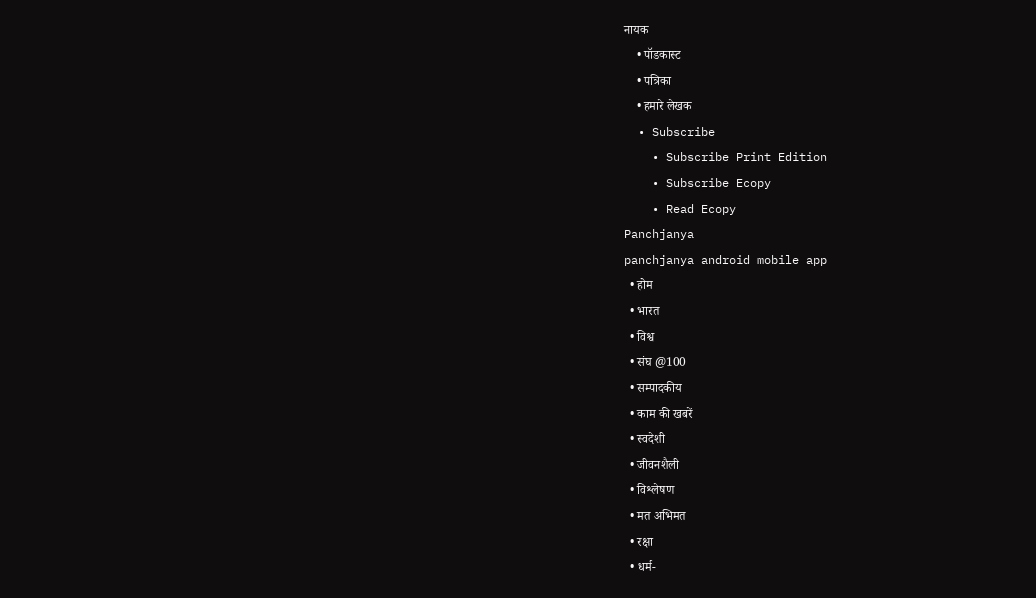नायक
    • पॉडकास्ट
    • पत्रिका
    • हमारे लेखक
  • Subscribe
    • Subscribe Print Edition
    • Subscribe Ecopy
    • Read Ecopy
Panchjanya
panchjanya android mobile app
  • होम
  • भारत
  • विश्व
  • संघ @100
  • सम्पादकीय
  • काम की खबरें
  • स्वदेशी
  • जीवनशैली
  • विश्लेषण
  • मत अभिमत
  • रक्षा
  • धर्म-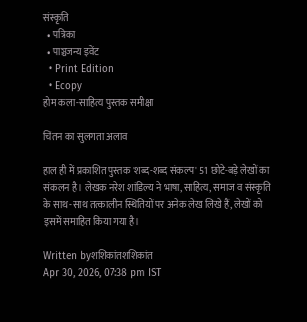संस्कृति
  • पत्रिका
  • पाञ्चजन्य इवेंट
  • Print Edition
  • Ecopy
होम कला-साहित्य पुस्तक समीक्षा

चिंतन का सुलगता अलाव

हाल ही में प्रकाशित पुस्तक 'शब्द-शब्द संकल्प' 51 छोटे-बड़े लेखों का संकलन है। लेखक नरेश शांडिल्य ने भाषा, साहित्य, समाज व संस्कृति के साथ-साथ तत्कालीन स्थितियों पर अनेक लेख लिखे हैं, लेखों को इसमें समाहित किया गया है।

Written byशशिकांतशशिकांत
Apr 30, 2026, 07:38 pm IST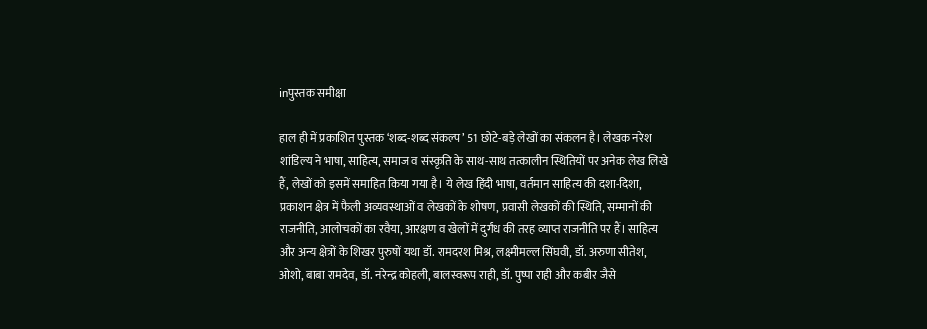inपुस्तक समीक्षा

हाल ही में प्रकाशित पुस्तक ‘शब्द-शब्द संकल्प’ 51 छोटे-बड़े लेखों का संकलन है। लेखक नरेश शांडिल्य ने भाषा, साहित्य, समाज व संस्कृति के साथ-साथ तत्कालीन स्थितियों पर अनेक लेख लिखे हैं, लेखों को इसमें समाहित किया गया है। ये लेख हिंदी भाषा, वर्तमान साहित्य की दशा-दिशा, प्रकाशन क्षेत्र में फैली अव्यवस्थाओं व लेखकों के शोषण, प्रवासी लेखकों की स्थिति, सम्मानों की राजनीति, आलोचकों का रवैया, आरक्षण व खेलों में दुर्गंध की तरह व्याप्त राजनीति पर हैं। साहित्य और अन्य क्षेत्रों के शिखर पुरुषों यथा डॉ. रामदरश मिश्र, लक्ष्मीमल्ल सिंघवी, डॉ. अरुणा सीतेश, ओशो, बाबा रामदेव, डॉ. नरेन्द्र कोहली, बालस्वरूप राही, डॉ. पुष्पा राही और कबीर जैसे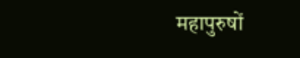महापुरुषों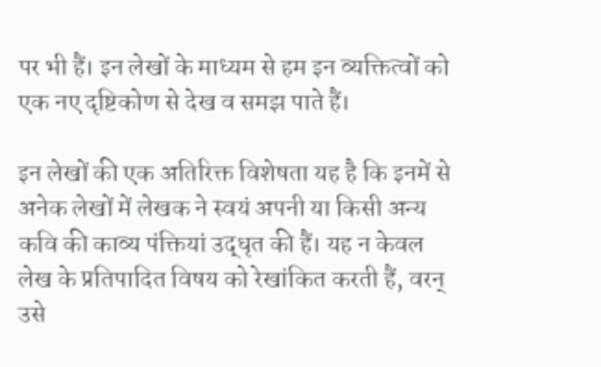पर भी हैं। इन लेखों के माध्यम से हम इन व्यक्तित्वों को एक नए दृष्टिकोण से देख व समझ पाते हैं।

इन लेखों की एक अतिरिक्त विशेषता यह है कि इनमें से अनेक लेखों में लेखक ने स्वयं अपनी या किसी अन्य कवि की काव्य पंक्तियां उद्धृत की हैं। यह न केवल लेख के प्रतिपादित विषय को रेखांकित करती हैं, वरन् उसे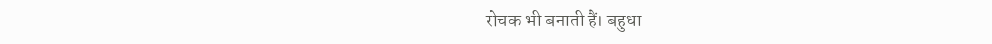रोचक भी बनाती हैं। बहुधा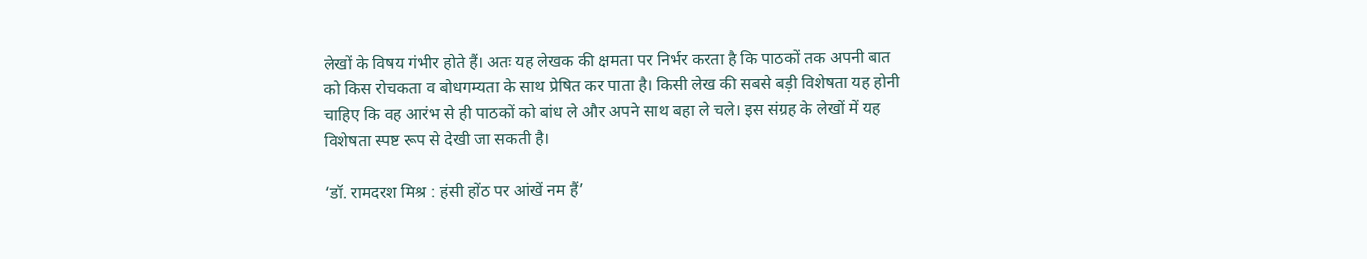लेखों के विषय गंभीर होते हैं। अतः यह लेखक की क्षमता पर निर्भर करता है कि पाठकों तक अपनी बात को किस रोचकता व बोधगम्यता के साथ प्रेषित कर पाता है। किसी लेख की सबसे बड़ी विशेषता यह होनी चाहिए कि वह आरंभ से ही पाठकों को बांध ले और अपने साथ बहा ले चले। इस संग्रह के लेखों में यह विशेषता स्पष्ट रूप से देखी जा सकती है।

‘डॉ. रामदरश मिश्र : हंसी होंठ पर आंखें नम हैं’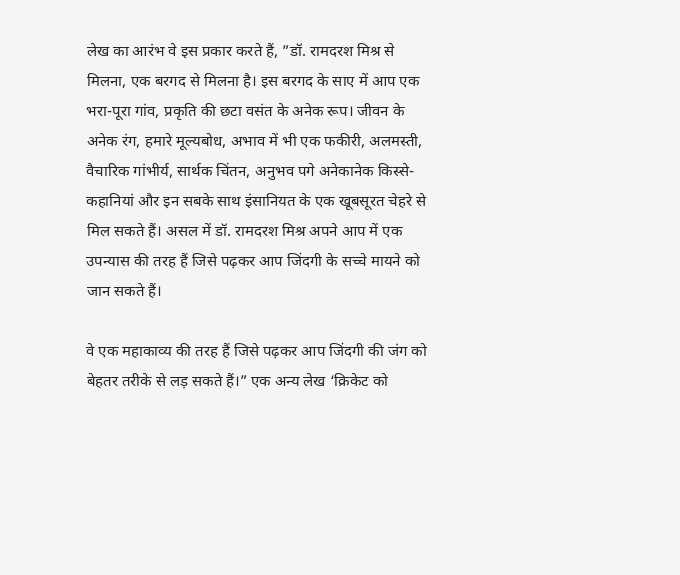लेख का आरंभ वे इस प्रकार करते हैं, ”डॉ. रामदरश मिश्र से मिलना, एक बरगद से मिलना है। इस बरगद के साए में आप एक भरा-पूरा गांव, प्रकृति की छटा वसंत के अनेक रूप। जीवन के अनेक रंग, हमारे मूल्यबोध, अभाव में भी एक फकीरी, अलमस्ती, वैचारिक गांभीर्य, सार्थक चिंतन, अनुभव पगे अनेकानेक किस्से-कहानियां और इन सबके साथ इंसानियत के एक खूबसूरत चेहरे से मिल सकते हैं। असल में डॉ. रामदरश मिश्र अपने आप में एक उपन्यास की तरह हैं जिसे पढ़कर आप जिंदगी के सच्चे मायने को जान सकते हैं।

वे एक महाकाव्य की तरह हैं जिसे पढ़कर आप जिंदगी की जंग को बेहतर तरीके से लड़ सकते हैं।” एक अन्य लेख ‘क्रिकेट को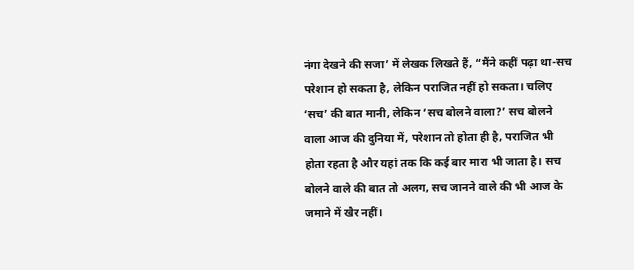नंगा देखने की सजा’ में लेखक लिखते हैं, “मैंने कहीं पढ़ा था-सच परेशान हो सकता है, लेकिन पराजित नहीं हो सकता। चलिए ‘सच’ की बात मानी, लेकिन ‘सच बोलने वाला?’ सच बोलने वाला आज की दुनिया में, परेशान तो होता ही है, पराजित भी होता रहता है और यहां तक कि कई बार मारा भी जाता है। सच बोलने वाले की बात तो अलग, सच जानने वाले की भी आज के जमाने में खैर नहीं।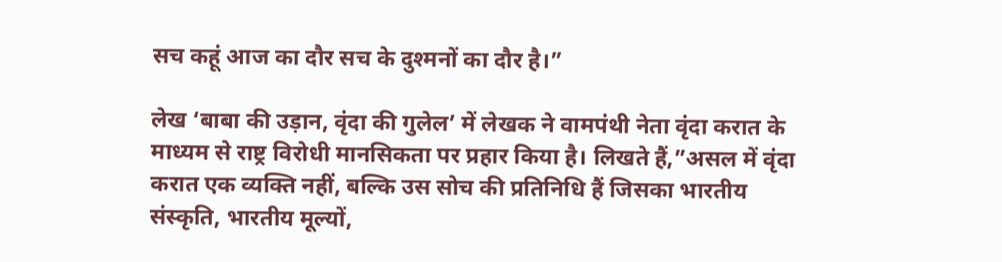सच कहूं आज का दौर सच के दुश्मनों का दौर है।”

लेख ‘बाबा की उड़ान, वृंदा की गुलेल’ में लेखक ने वामपंथी नेता वृंदा करात के माध्यम से राष्ट्र विरोधी मानसिकता पर प्रहार किया है। लिखते हैं,”असल में वृंदा करात एक व्यक्ति नहीं, बल्कि उस सोच की प्रतिनिधि हैं जिसका भारतीय संस्कृति, भारतीय मूल्यों,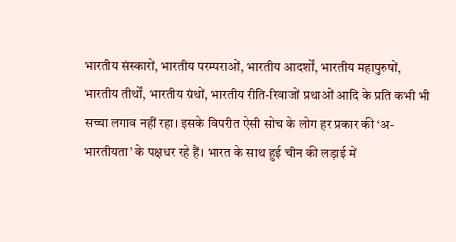भारतीय संस्कारों, भारतीय परम्पराओं, भारतीय आदर्शों, भारतीय महापुरुषों, भारतीय तीर्थों, भारतीय ग्रंथों, भारतीय रीति-रिवाजों प्रथाओं आदि के प्रति कभी भी सच्चा लगाव नहीं रहा। इसके विपरीत ऐसी सोच के लोग हर प्रकार की ‘अ-भारतीयता’ के पक्षधर रहे हैं। भारत के साथ हुई चीन की लड़ाई में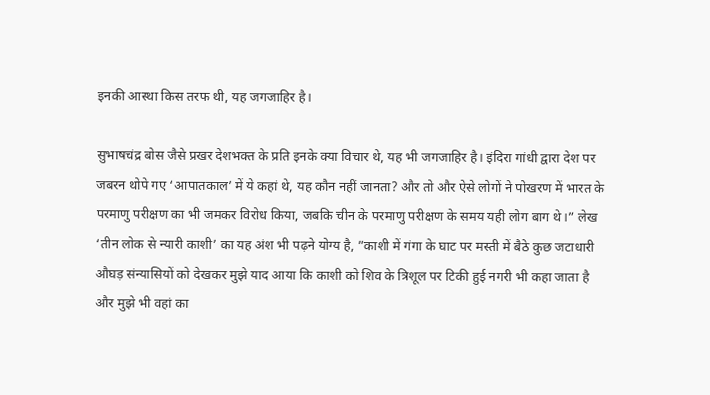इनकी आस्था किस तरफ थी, यह जगजाहिर है।

सुभाषचंद्र बोस जैसे प्रखर देशभक्त के प्रति इनके क्या विचार थे, यह भी जगजाहिर है। इंदिरा गांधी द्वारा देश पर जबरन थोपे गए ‘आपातकाल’ में ये कहां थे, यह कौन नहीं जानता? और तो और ऐसे लोगों ने पोखरण में भारत के परमाणु परीक्षण का भी जमकर विरोध किया, जबकि चीन के परमाणु परीक्षण के समय यही लोग बाग थे।” लेख ‘तीन लोक से न्यारी काशी’ का यह अंश भी पढ़ने योग्य है, ”काशी में गंगा के घाट पर मस्ती में बैठे कुछ जटाधारी औघड़ संन्यासियों को देखकर मुझे याद आया कि काशी को शिव के त्रिशूल पर टिकी हुई नगरी भी कहा जाता है और मुझे भी वहां का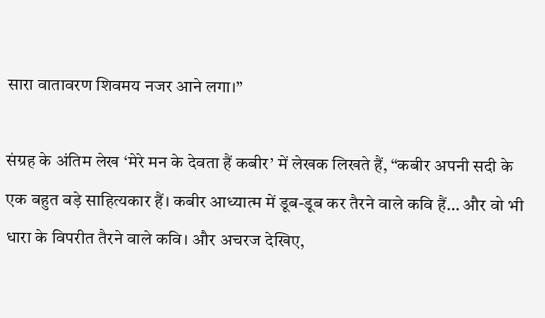सारा वातावरण शिवमय नजर आने लगा।”

संग्रह के अंतिम लेख ‘मेरे मन के देवता हैं कबीर’ में लेखक लिखते हैं, “कबीर अपनी सदी के एक बहुत बड़े साहित्यकार हैं। कबीर आध्यात्म में डूब-डूब कर तैरने वाले कवि हैं… और वो भी धारा के विपरीत तैरने वाले कवि। और अचरज देखिए,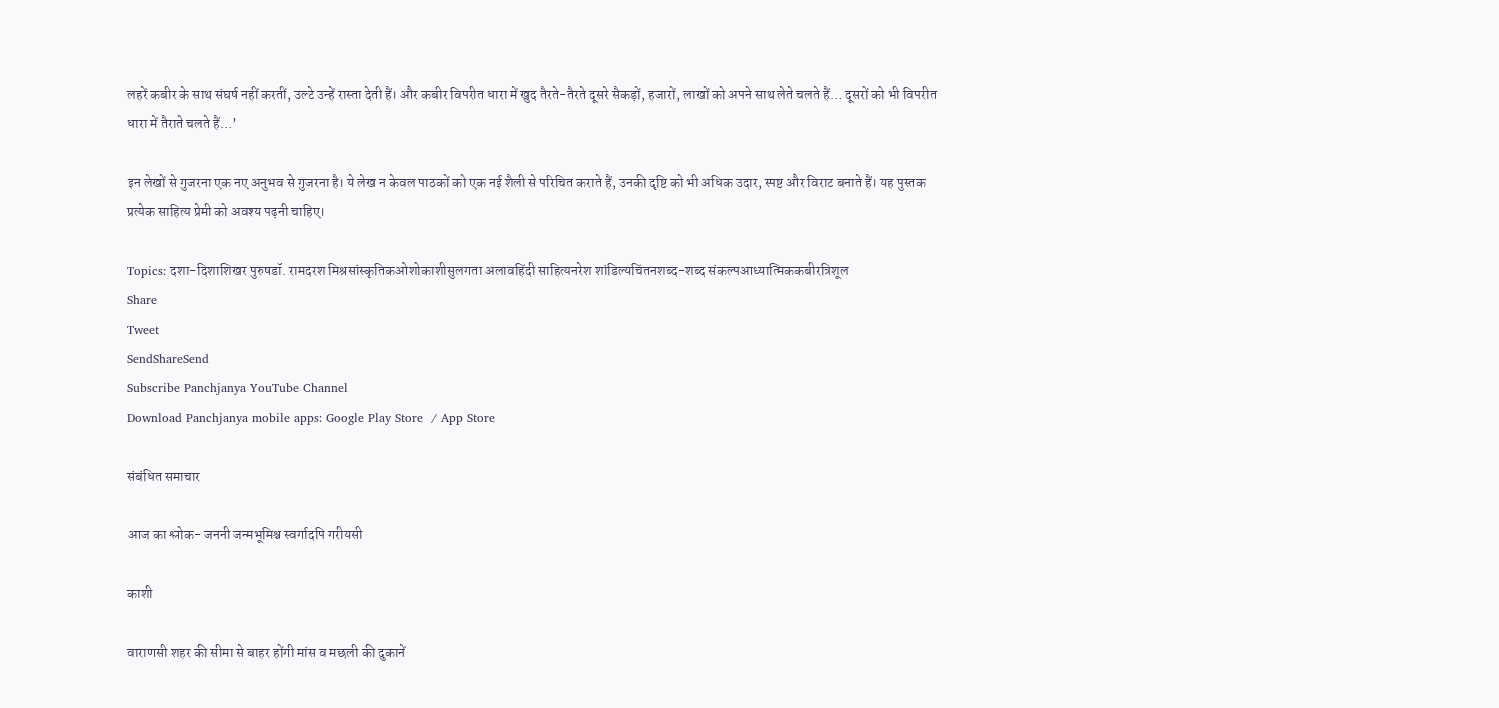लहरें कबीर के साथ संघर्ष नहीं करतीं, उल्टे उन्हें रास्ता देती हैं। और कबीर विपरीत धारा में खुद तैरते-तैरते दूसरे सैकड़ों, हजारों, लाखों को अपने साथ लेते चलते हैं… दूसरों को भी विपरीत धारा में तैराते चलते हैं…’

इन लेखों से गुजरना एक नए अनुभव से गुजरना है। ये लेख न केवल पाठकों को एक नई शैली से परिचित कराते हैं, उनकी दृष्टि को भी अधिक उदार, स्पष्ट और विराट बनाते हैं। यह पुस्तक प्रत्येक साहित्य प्रेमी को अवश्य पढ़नी चाहिए।

Topics: दशा-दिशाशिखर पुरुषडॉ. रामदरश मिश्रसांस्कृतिकओशोकाशीसुलगता अलावहिंदी साहित्यनरेश शांडिल्यचिंतनशब्द-शब्द संकल्पआध्यात्मिककबीरत्रिशूल
Share
Tweet
SendShareSend
Subscribe Panchjanya YouTube Channel
Download Panchjanya mobile apps: Google Play Store  / App Store

संबंधित समाचार

आज का श्लोक- जननी जन्मभूमिश्च स्वर्गादपि गरीयसी

काशी

वाराणसी शहर की सीमा से बाहर होंगी मांस व मछली की दुकानें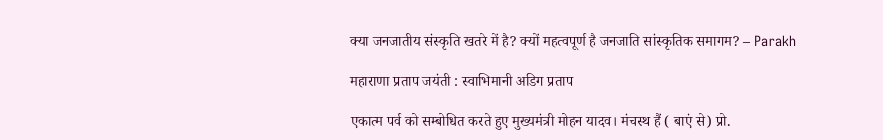क्या जनजातीय संस्कृति खतरे में है? क्यों महत्वपूर्ण है जनजाति सांस्कृतिक समागम? – Parakh

महाराणा प्रताप जयंती : स्वाभिमानी अडिग प्रताप

एकात्म पर्व को सम्बोधित करते हुए मुख्यमंत्री मोहन यादव। मंचस्थ हैं ( बाएं से) प्रो.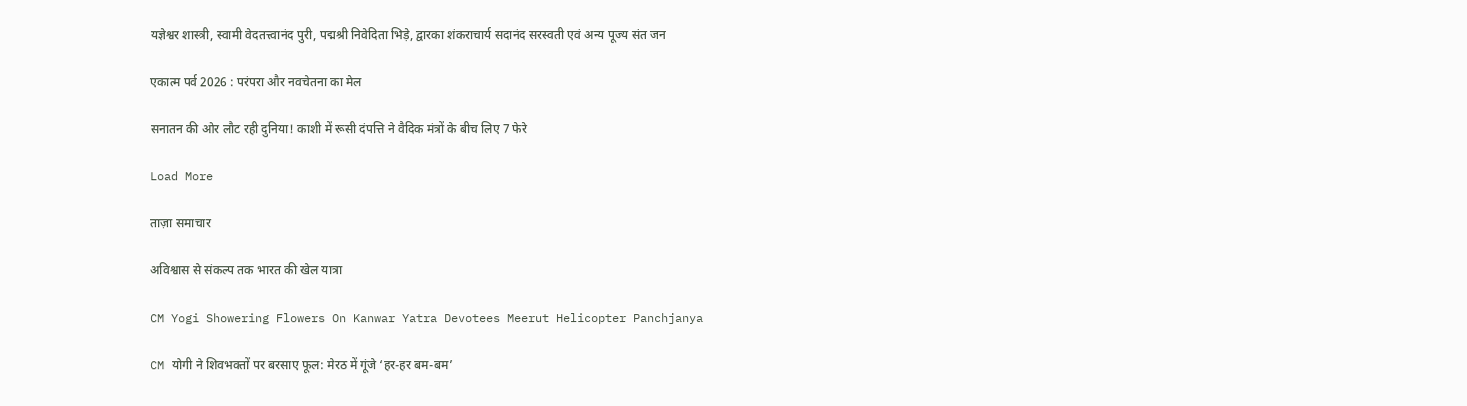यज्ञेश्वर शास्त्री, स्वामी वेदतत्त्वानंद पुरी, पद्मश्री निवेदिता भिड़े, द्वारका शंकराचार्य सदानंद सरस्वती एवं अन्य पूज्य संत जन

एकात्म पर्व 2026 : परंपरा और नवचेतना का मेल

सनातन की ओर लौट रही दुनिया! काशी में रूसी दंपत्ति ने वैदिक मंत्रों के बीच लिए 7 फेरे

Load More

ताज़ा समाचार

अविश्वास से संकल्प तक भारत की खेल यात्रा

CM Yogi Showering Flowers On Kanwar Yatra Devotees Meerut Helicopter Panchjanya

CM योगी ने शिवभक्तों पर बरसाए फूल: मेरठ में गूंजे ‘हर-हर बम-बम’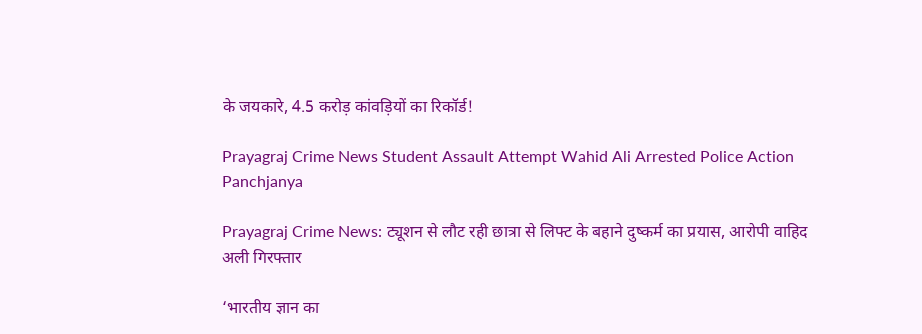के जयकारे, 4.5 करोड़ कांवड़ियों का रिकॉर्ड!

Prayagraj Crime News Student Assault Attempt Wahid Ali Arrested Police Action Panchjanya

Prayagraj Crime News: ट्यूशन से लौट रही छात्रा से लिफ्ट के बहाने दुष्कर्म का प्रयास, आरोपी वाहिद अली गिरफ्तार

‘भारतीय ज्ञान का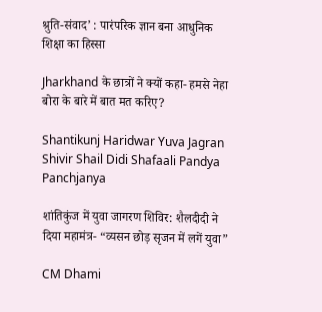श्रुति-संवाद’ : पारंपरिक ज्ञान बना आधुनिक शिक्षा का हिस्सा

Jharkhand के छात्रों ने क्यों कहा- हमसे नेहा बोरा के बारे में बात मत करिए?

Shantikunj Haridwar Yuva Jagran Shivir Shail Didi Shafaali Pandya Panchjanya

शांतिकुंज में युवा जागरण शिविर: शैलदीदी ने दिया महामंत्र- “व्यसन छोड़ सृजन में लगें युवा”

CM Dhami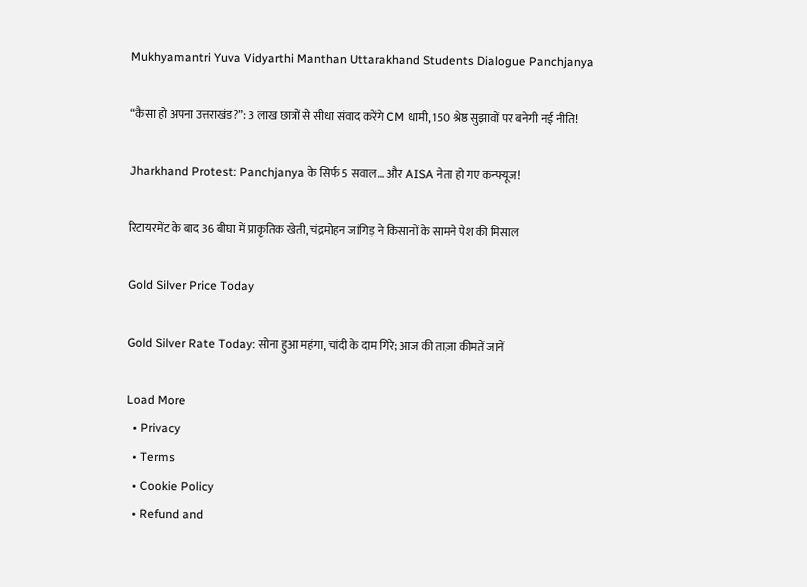Mukhyamantri Yuva Vidyarthi Manthan Uttarakhand Students Dialogue Panchjanya

“कैसा हो अपना उत्तराखंड?”: 3 लाख छात्रों से सीधा संवाद करेंगे CM धामी, 150 श्रेष्ठ सुझावों पर बनेगी नई नीति!

Jharkhand Protest: Panchjanya के सिर्फ 5 सवाल… और AISA नेता हो गए कन्फ्यूज!

रिटायरमेंट के बाद 36 बीघा में प्राकृतिक खेती, चंद्रमोहन जांगिड़ ने किसानों के सामने पेश की मिसाल

Gold Silver Price Today

Gold Silver Rate Today: सोना हुआ महंगा, चांदी के दाम गिरे; आज की ताज़ा कीमतें जानें

Load More
  • Privacy
  • Terms
  • Cookie Policy
  • Refund and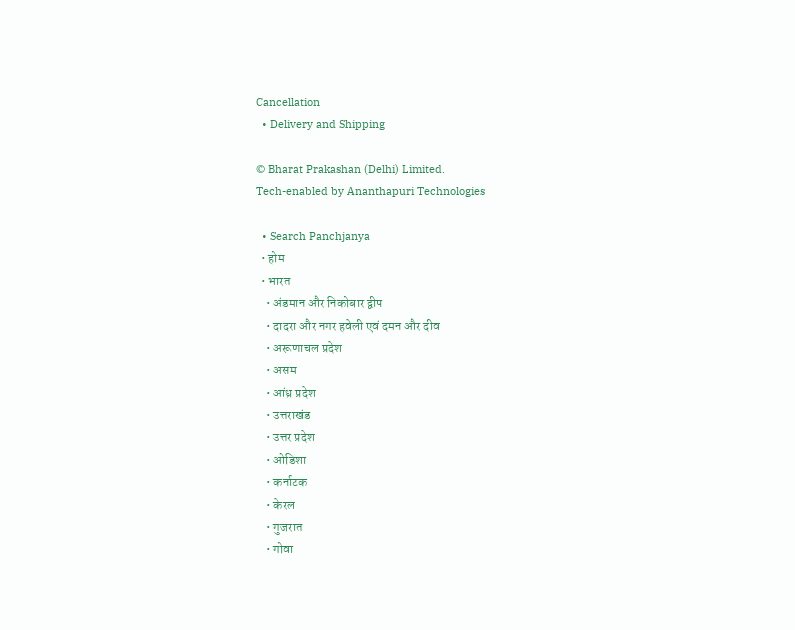Cancellation
  • Delivery and Shipping

© Bharat Prakashan (Delhi) Limited.
Tech-enabled by Ananthapuri Technologies

  • Search Panchjanya
  • होम
  • भारत
    • अंडमान और निकोबार द्वीप
    • दादरा और नगर हवेली एवं दमन और दीव
    • अरूणाचल प्रदेश
    • असम
    • आंध्र प्रदेश
    • उत्तराखंड
    • उत्तर प्रदेश
    • ओडिशा
    • कर्नाटक
    • केरल
    • गुजरात
    • गोवा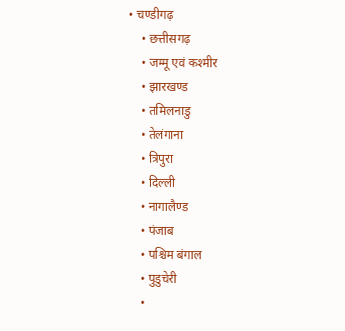• चण्‍डीगढ़
    • छत्तीसगढ़
    • जम्‍मू एवं कश्‍मीर
    • झारखण्‍ड
    • तमिलनाडु
    • तेलंगाना
    • त्रिपुरा
    • दिल्ली
    • नागालैण्‍ड
    • पंजाब
    • पश्चिम बंगाल
    • पुडुचेरी
    •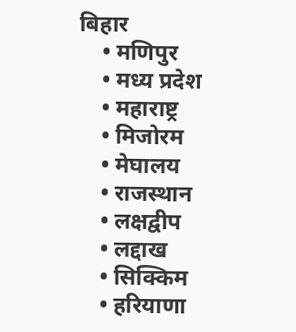बिहार
    • मणिपुर
    • मध्य प्रदेश
    • महाराष्ट्र
    • मिजोरम
    • मेघालय
    • राजस्थान
    • लक्षद्वीप
    • लद्दाख
    • सिक्किम
    • हरियाणा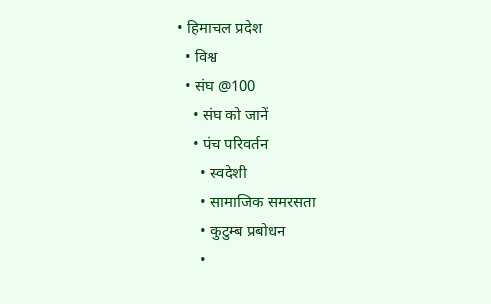• हिमाचल प्रदेश
  • विश्व
  • संघ @100
    • संघ को जानें
    • पंच परिवर्तन
      • स्वदेशी
      • सामाजिक समरसता
      • कुटुम्ब प्रबोधन
      •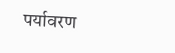पर्यावरण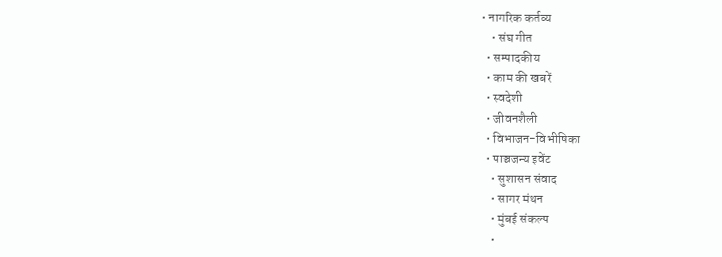• नागरिक कर्तव्य
    • संघ गीत
  • सम्पादकीय
  • काम की खबरें
  • स्वदेशी
  • जीवनशैली
  • विभाजन-विभीषिका
  • पाञ्चजन्य इवेंट
    • सुशासन संवाद
    • सागर मंथन
    • मुंबई संकल्प
    •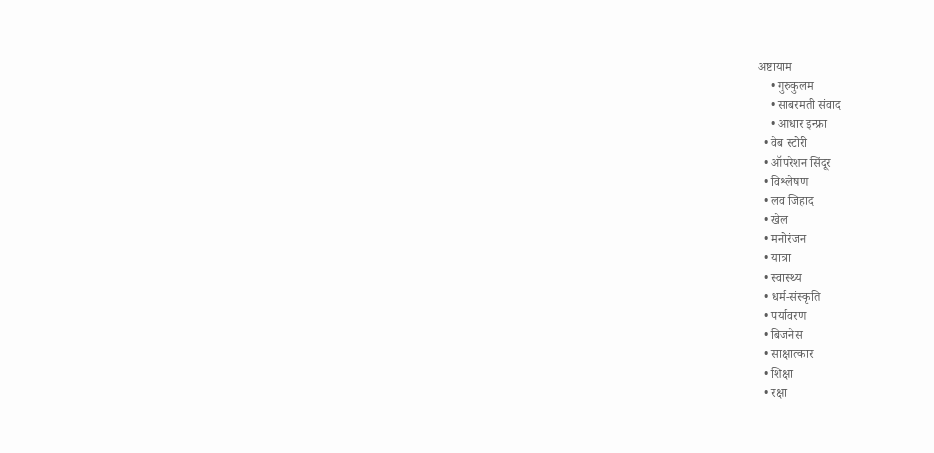अष्टायाम
    • गुरुकुलम
    • साबरमती संवाद
    • आधार इन्फ्रा
  • वेब स्टोरी
  • ऑपरेशन सिंदूर
  • विश्लेषण
  • लव जिहाद
  • खेल
  • मनोरंजन
  • यात्रा
  • स्वास्थ्य
  • धर्म-संस्कृति
  • पर्यावरण
  • बिजनेस
  • साक्षात्कार
  • शिक्षा
  • रक्षा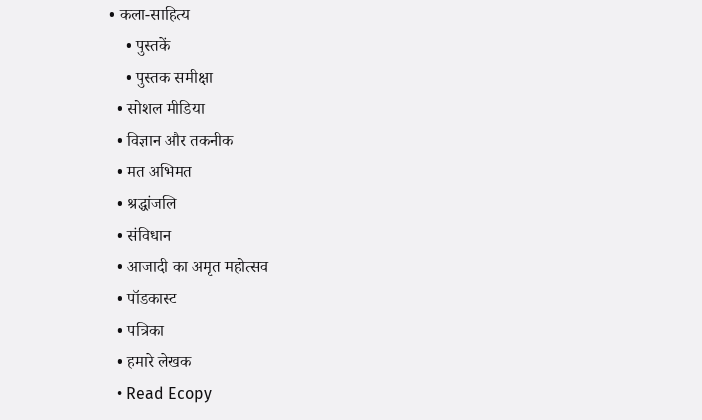• कला-साहित्य
    • पुस्तकें
    • पुस्तक समीक्षा
  • सोशल मीडिया
  • विज्ञान और तकनीक
  • मत अभिमत
  • श्रद्धांजलि
  • संविधान
  • आजादी का अमृत महोत्सव
  • पॉडकास्ट
  • पत्रिका
  • हमारे लेखक
  • Read Ecopy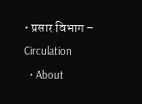• प्रसार विभाग – Circulation
  • About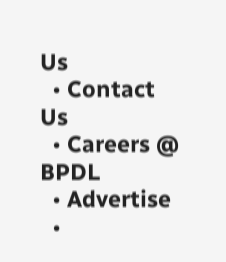Us
  • Contact Us
  • Careers @ BPDL
  • Advertise
  •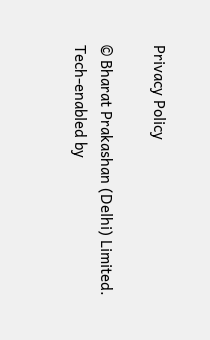Privacy Policy

© Bharat Prakashan (Delhi) Limited.
Tech-enabled by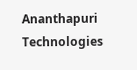Ananthapuri Technologies